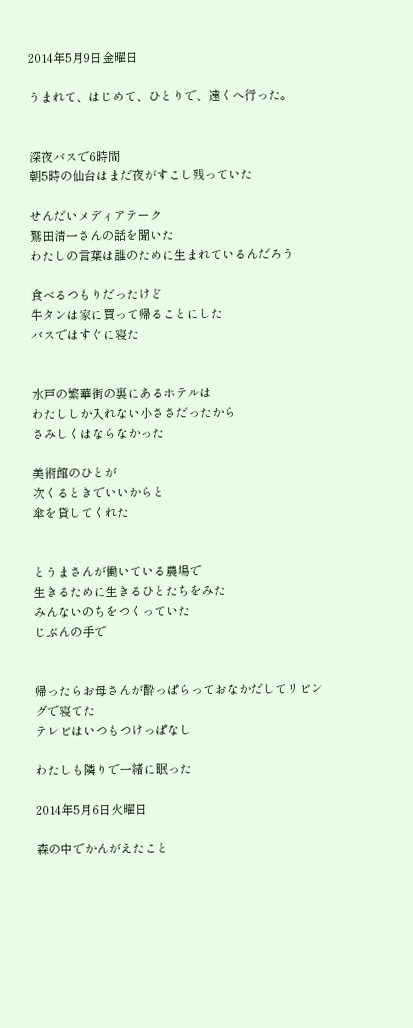2014年5月9日金曜日

うまれて、はじめて、ひとりで、遠くへ行った。


深夜バスで6時間
朝5時の仙台はまだ夜がすこし残っていた

せんだいメディアテーク
鷲田清一さんの話を聞いた
わたしの言葉は誰のために生まれているんだろう

食べるつもりだったけど
牛タンは家に買って帰ることにした
バスではすぐに寝た


水戸の繁華街の裏にあるホテルは
わたししか入れない小ささだったから
さみしくはならなかった

美術館のひとが
次くるときでいいからと
傘を貸してくれた


とうまさんが働いている農場で
生きるために生きるひとたちをみた
みんないのちをつくっていた
じぶんの手で


帰ったらお母さんが酔っぱらっておなかだしてリビングで寝てた
テレビはいつもつけっぱなし

わたしも隣りで一緒に眠った

2014年5月6日火曜日

森の中でかんがえたこと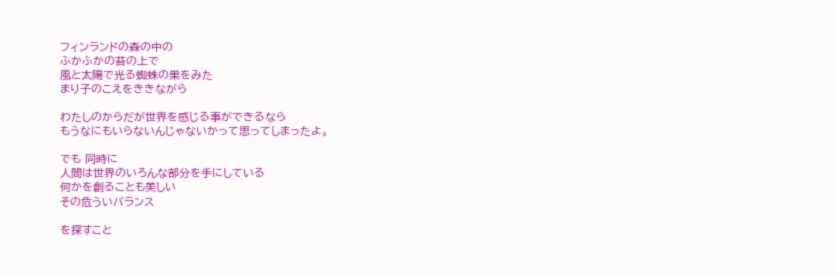フィンランドの森の中の
ふかふかの苔の上で
風と太陽で光る蜘蛛の巣をみた
まり子のこえをききながら

わたしのからだが世界を感じる事ができるなら
もうなにもいらないんじゃないかって思ってしまったよ。

でも 同時に
人間は世界のいろんな部分を手にしている
何かを創ることも美しい
その危ういバランス

を探すこと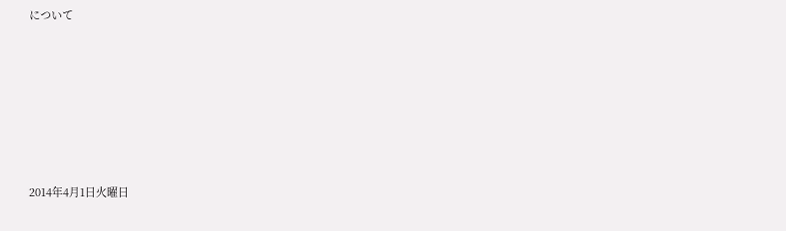について










2014年4月1日火曜日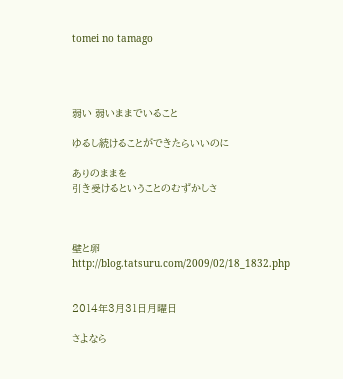tomei no tamago




弱い 弱いままでいること

ゆるし続けることができたらいいのに

ありのままを
引き受けるということのむずかしさ



壁と卵
http://blog.tatsuru.com/2009/02/18_1832.php


2014年3月31日月曜日

さよなら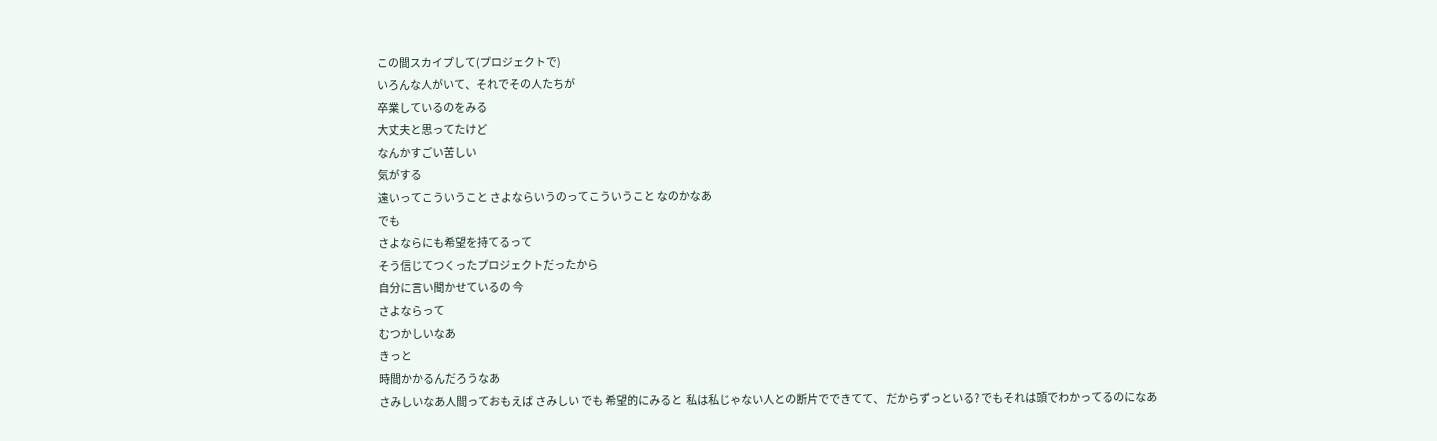この間スカイプして(プロジェクトで)
いろんな人がいて、それでその人たちが
卒業しているのをみる
大丈夫と思ってたけど
なんかすごい苦しい
気がする
遠いってこういうこと さよならいうのってこういうこと なのかなあ
でも
さよならにも希望を持てるって
そう信じてつくったプロジェクトだったから
自分に言い聞かせているの 今
さよならって
むつかしいなあ
きっと
時間かかるんだろうなあ
さみしいなあ人間っておもえば さみしい でも 希望的にみると  私は私じゃない人との断片でできてて、 だからずっといる? でもそれは頭でわかってるのになあ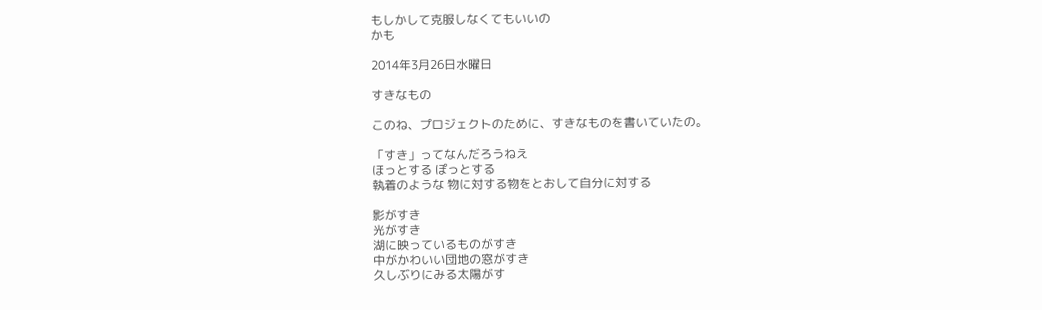もしかして克服しなくてもいいの
かも

2014年3月26日水曜日

すきなもの

このね、プロジェクトのために、すきなものを書いていたの。

「すき」ってなんだろうねえ
ほっとする ぽっとする
執着のような 物に対する物をとおして自分に対する

影がすき
光がすき
湖に映っているものがすき
中がかわいい団地の窓がすき
久しぶりにみる太陽がす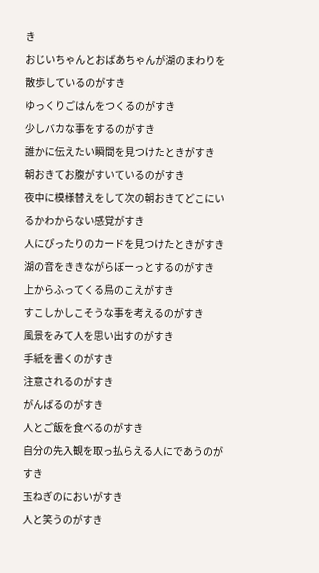き
おじいちゃんとおばあちゃんが湖のまわりを散歩しているのがすき
ゆっくりごはんをつくるのがすき
少しバカな事をするのがすき
誰かに伝えたい瞬間を見つけたときがすき
朝おきてお腹がすいているのがすき
夜中に模様替えをして次の朝おきてどこにいるかわからない感覚がすき
人にぴったりのカードを見つけたときがすき
湖の音をききながらぼーっとするのがすき
上からふってくる鳥のこえがすき
すこしかしこそうな事を考えるのがすき
風景をみて人を思い出すのがすき
手紙を書くのがすき
注意されるのがすき
がんばるのがすき
人とご飯を食べるのがすき
自分の先入観を取っ払らえる人にであうのがすき
玉ねぎのにおいがすき
人と笑うのがすき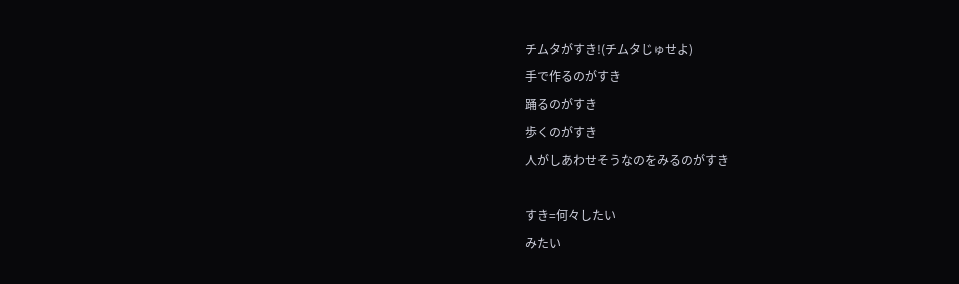チムタがすき!(チムタじゅせよ)
手で作るのがすき
踊るのがすき
歩くのがすき
人がしあわせそうなのをみるのがすき

すき=何々したい
みたい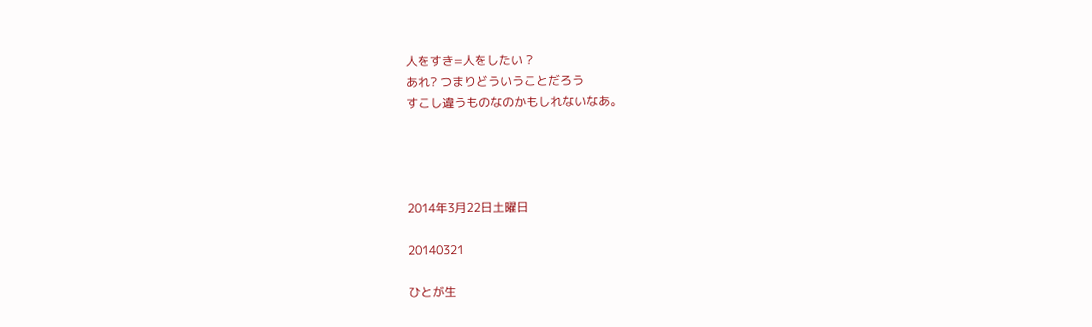人をすき=人をしたい ?
あれ? つまりどういうことだろう
すこし違うものなのかもしれないなあ。




2014年3月22日土曜日

20140321

ひとが生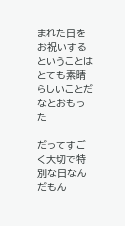まれた日をお祝いするということは
とても素晴らしいことだなとおもった

だってすごく大切で特別な日なんだもん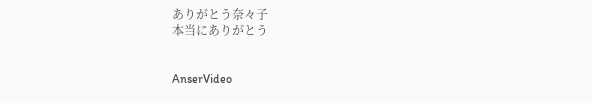ありがとう奈々子
本当にありがとう


AnserVideo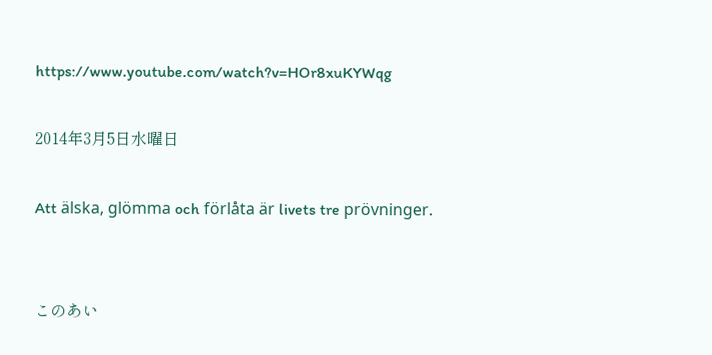https://www.youtube.com/watch?v=HOr8xuKYWqg

2014年3月5日水曜日

Att älska, glömma och förlåta är livets tre prövninger.


このあい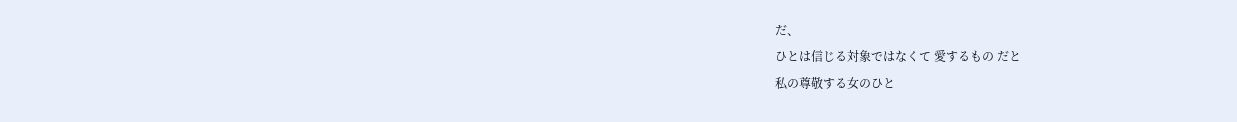だ、
ひとは信じる対象ではなくて 愛するもの だと
私の尊敬する女のひと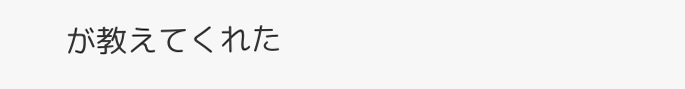が教えてくれた